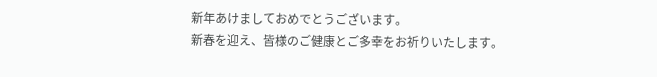新年あけましておめでとうございます。
新春を迎え、皆様のご健康とご多幸をお祈りいたします。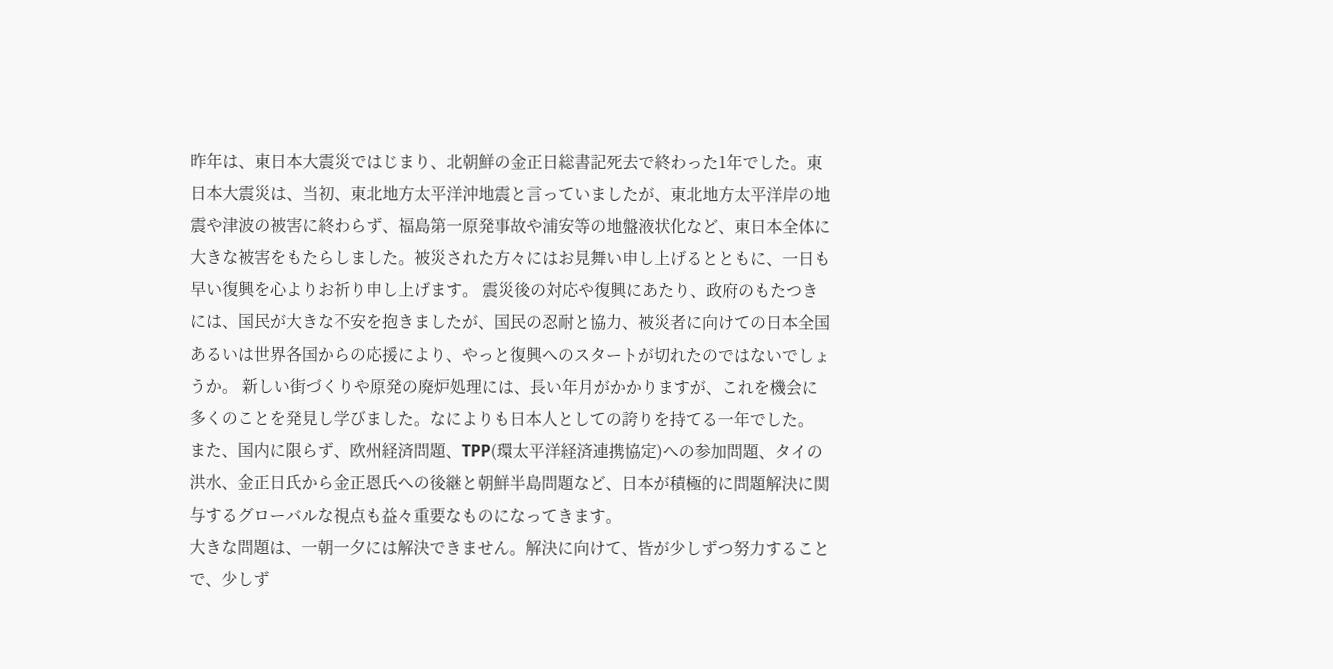昨年は、東日本大震災ではじまり、北朝鮮の金正日総書記死去で終わった1年でした。東日本大震災は、当初、東北地方太平洋沖地震と言っていましたが、東北地方太平洋岸の地震や津波の被害に終わらず、福島第一原発事故や浦安等の地盤液状化など、東日本全体に大きな被害をもたらしました。被災された方々にはお見舞い申し上げるとともに、一日も早い復興を心よりお祈り申し上げます。 震災後の対応や復興にあたり、政府のもたつきには、国民が大きな不安を抱きましたが、国民の忍耐と協力、被災者に向けての日本全国あるいは世界各国からの応援により、やっと復興へのスタートが切れたのではないでしょうか。 新しい街づくりや原発の廃炉処理には、長い年月がかかりますが、これを機会に多くのことを発見し学びました。なによりも日本人としての誇りを持てる一年でした。
また、国内に限らず、欧州経済問題、TPP(環太平洋経済連携協定)への参加問題、タイの洪水、金正日氏から金正恩氏への後継と朝鮮半島問題など、日本が積極的に問題解決に関与するグローバルな視点も益々重要なものになってきます。
大きな問題は、一朝一夕には解決できません。解決に向けて、皆が少しずつ努力することで、少しず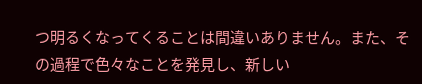つ明るくなってくることは間違いありません。また、その過程で色々なことを発見し、新しい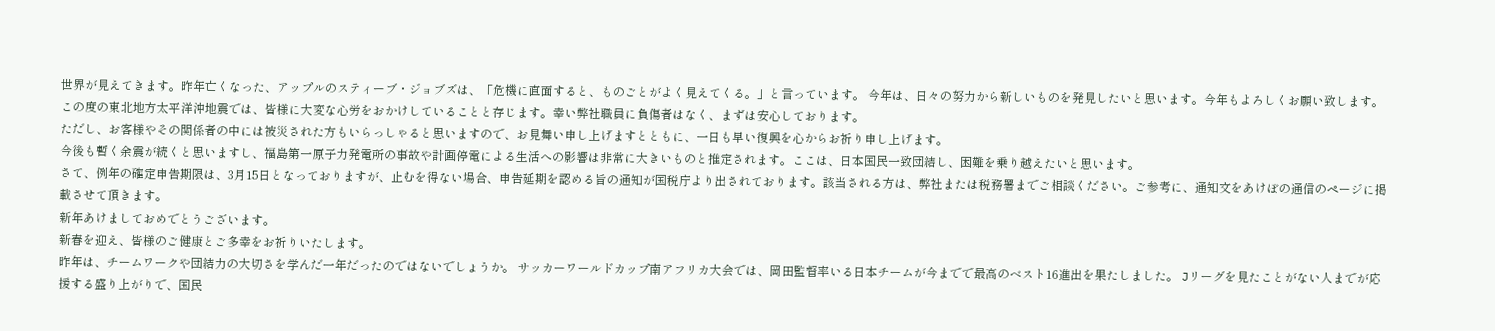世界が見えてきます。昨年亡くなった、アップルのスティーブ・ジョブズは、「危機に直面すると、ものごとがよく見えてくる。」と言っています。 今年は、日々の努力から新しいものを発見したいと思います。今年もよろしくお願い致します。
この度の東北地方太平洋沖地震では、皆様に大変な心労をおかけしていることと存じます。幸い弊社職員に負傷者はなく、まずは安心しております。
ただし、お客様やその関係者の中には被災された方もいらっしゃると思いますので、お見舞い申し上げますとともに、一日も早い復興を心からお祈り申し上げます。
今後も暫く余震が続くと思いますし、福島第一原子力発電所の事故や計画停電による生活への影響は非常に大きいものと推定されます。ここは、日本国民一致団結し、困難を乗り越えたいと思います。
さて、例年の確定申告期限は、3月15日となっておりますが、止むを得ない場合、申告延期を認める旨の通知が国税庁より出されております。該当される方は、弊社または税務署までご相談ください。ご参考に、通知文をあけぼの通信のページに掲載させて頂きます。
新年あけましておめでとうございます。
新春を迎え、皆様のご健康とご多幸をお祈りいたします。
昨年は、チームワークや団結力の大切さを学んだ一年だったのではないでしょうか。 サッカーワールドカップ南アフリカ大会では、岡田監督率いる日本チームが今までで最高のベスト16進出を果たしました。 Jリーグを見たことがない人までが応援する盛り上がりで、国民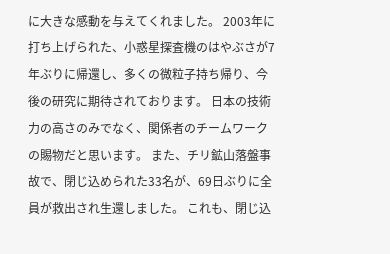に大きな感動を与えてくれました。 2003年に打ち上げられた、小惑星探査機のはやぶさが7年ぶりに帰還し、多くの微粒子持ち帰り、今後の研究に期待されております。 日本の技術力の高さのみでなく、関係者のチームワークの賜物だと思います。 また、チリ鉱山落盤事故で、閉じ込められた33名が、69日ぶりに全員が救出され生還しました。 これも、閉じ込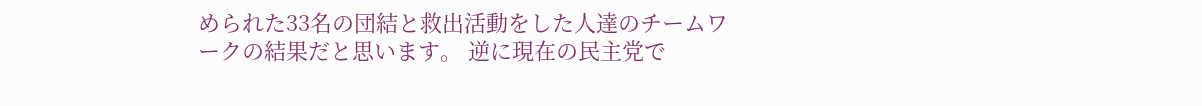められた33名の団結と救出活動をした人達のチームワークの結果だと思います。 逆に現在の民主党で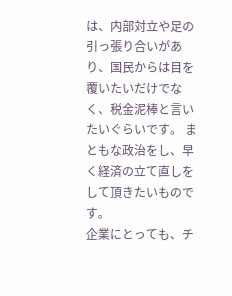は、内部対立や足の引っ張り合いがあり、国民からは目を覆いたいだけでなく、税金泥棒と言いたいぐらいです。 まともな政治をし、早く経済の立て直しをして頂きたいものです。
企業にとっても、チ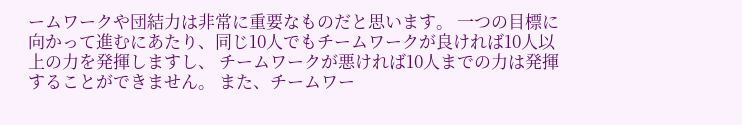ームワークや団結力は非常に重要なものだと思います。 一つの目標に向かって進むにあたり、同じ10人でもチームワークが良ければ10人以上の力を発揮しますし、 チームワークが悪ければ10人までの力は発揮することができません。 また、チームワー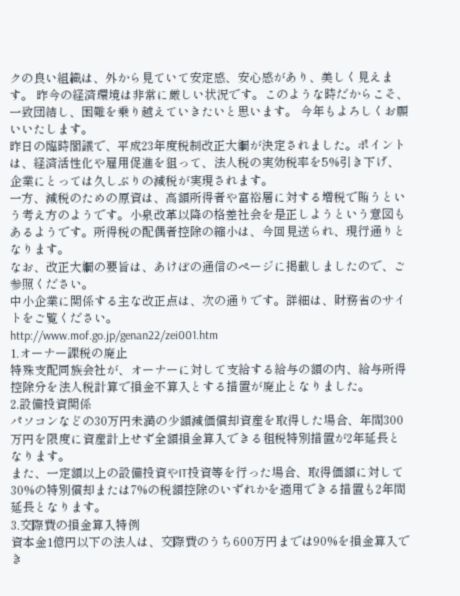クの良い組織は、外から見ていて安定感、安心感があり、美しく見えます。 昨今の経済環境は非常に厳しい状況です。このような時だからこそ、一致団結し、困難を乗り越えていきたいと思います。 今年もよろしくお願いいたします。
昨日の臨時閣議で、平成23年度税制改正大綱が決定されました。ポイントは、経済活性化や雇用促進を狙って、法人税の実効税率を5%引き下げ、企業にとっては久しぶりの減税が実現されます。
一方、減税のための原資は、高額所得者や富裕層に対する増税で賄うという考え方のようです。小泉改革以降の格差社会を是正しようという意図もあるようです。所得税の配偶者控除の縮小は、今回見送られ、現行通りとなります。
なお、改正大綱の要旨は、あけぼの通信のページに掲載しましたので、ご参照ください。
中小企業に関係する主な改正点は、次の通りです。詳細は、財務省のサイトをご覧ください。
http://www.mof.go.jp/genan22/zei001.htm
1.オーナー課税の廃止
特殊支配同族会社が、オーナーに対して支給する給与の額の内、給与所得控除分を法人税計算で損金不算入とする措置が廃止となりました。
2.設備投資関係
パソコンなどの30万円未満の少額減価償却資産を取得した場合、年間300万円を限度に資産計上せず全額損金算入できる租税特別措置が2年延長となります。
また、一定額以上の設備投資やIT投資等を行った場合、取得価額に対して30%の特別償却または7%の税額控除のいずれかを適用できる措置も2年間延長となります。
3.交際費の損金算入特例
資本金1億円以下の法人は、交際費のうち600万円までは90%を損金算入でき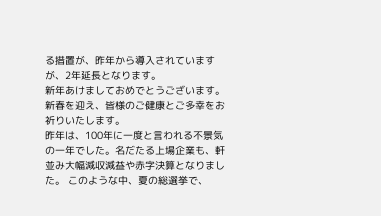る措置が、昨年から導入されていますが、2年延長となります。
新年あけましておめでとうございます。
新春を迎え、皆様のご健康とご多幸をお祈りいたします。
昨年は、100年に一度と言われる不景気の一年でした。名だたる上場企業も、軒並み大幅減収減益や赤字決算となりました。 このような中、夏の総選挙で、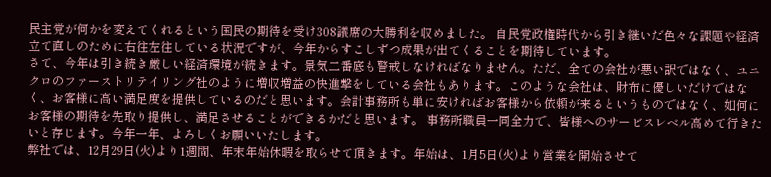民主党が何かを変えてくれるという国民の期待を受け308議席の大勝利を収めました。 自民党政権時代から引き継いだ色々な課題や経済立て直しのために右往左往している状況ですが、今年からすこしずつ成果が出てくることを期待しています。
さて、今年は引き続き厳しい経済環境が続きます。景気二番底も警戒しなければなりません。ただ、全ての会社が悪い訳ではなく、ユニクロのファーストリテイリング社のように増収増益の快進撃をしている会社もあります。このような会社は、財布に優しいだけではなく、お客様に高い満足度を提供しているのだと思います。会計事務所も単に安ければお客様から依頼が来るというものではなく、如何にお客様の期待を先取り提供し、満足させることができるかだと思います。 事務所職員一同全力で、皆様へのサービスレベル高めて行きたいと存じます。今年一年、よろしくお願いいたします。
弊社では、12月29日(火)より1週間、年末年始休暇を取らせて頂きます。年始は、1月5日(火)より営業を開始させて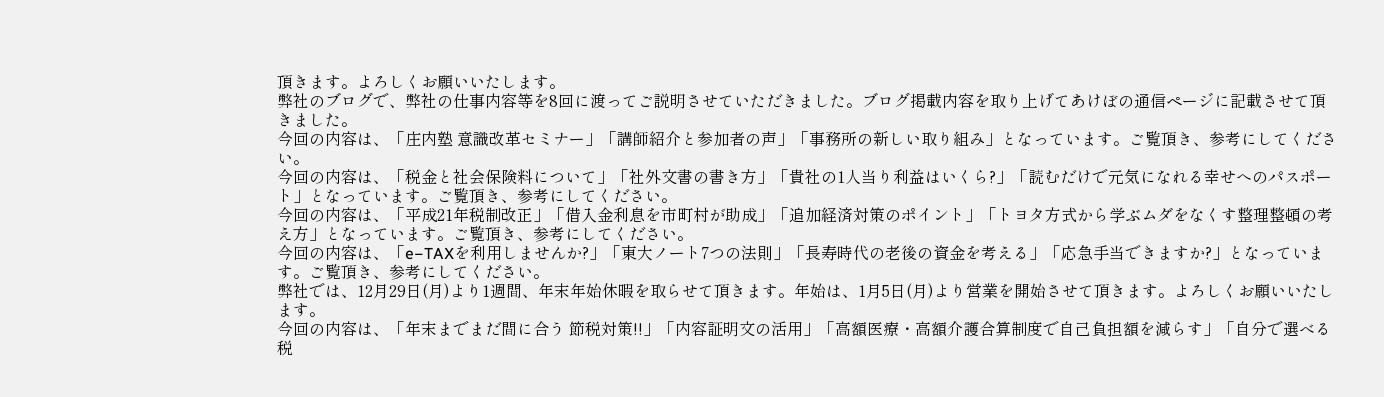頂きます。よろしくお願いいたします。
弊社のブログで、弊社の仕事内容等を8回に渡ってご説明させていただきました。ブログ掲載内容を取り上げてあけぼの通信ページに記載させて頂きました。
今回の内容は、「庄内塾 意識改革セミナー」「講師紹介と参加者の声」「事務所の新しい取り組み」となっています。ご覧頂き、参考にしてください。
今回の内容は、「税金と社会保険料について」「社外文書の書き方」「貴社の1人当り利益はいくら?」「読むだけで元気になれる幸せへのパスポート」となっています。ご覧頂き、参考にしてください。
今回の内容は、「平成21年税制改正」「借入金利息を市町村が助成」「追加経済対策のポイント」「トヨタ方式から学ぶムダをなくす整理整頓の考え方」となっています。ご覧頂き、参考にしてください。
今回の内容は、「e−TAXを利用しませんか?」「東大ノート7つの法則」「長寿時代の老後の資金を考える」「応急手当できますか?」となっています。ご覧頂き、参考にしてください。
弊社では、12月29日(月)より1週間、年末年始休暇を取らせて頂きます。年始は、1月5日(月)より営業を開始させて頂きます。よろしくお願いいたします。
今回の内容は、「年末までまだ間に合う 節税対策!!」「内容証明文の活用」「高額医療・高額介護合算制度で自己負担額を減らす」「自分で選べる税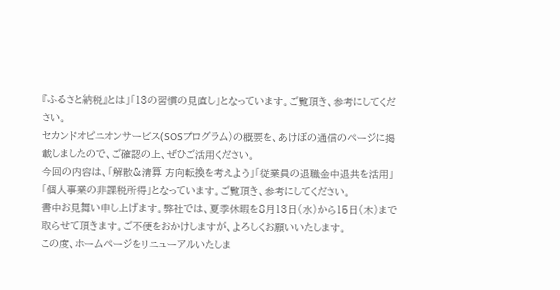『ふるさと納税』とは」「13の習慣の見直し」となっています。ご覧頂き、参考にしてください。
セカンドオピニオンサービス(SOSプログラム)の概要を、あけぼの通信のページに掲載しましたので、ご確認の上、ぜひご活用ください。
今回の内容は、「解散&清算 方向転換を考えよう」「従業員の退職金中退共を活用」「個人事業の非課税所得」となっています。ご覧頂き、参考にしてください。
書中お見舞い申し上げます。弊社では、夏季休暇を8月13日(水)から15日(木)まで取らせて頂きます。ご不便をおかけしますが、よろしくお願いいたします。
この度、ホームページをリニューアルいたしま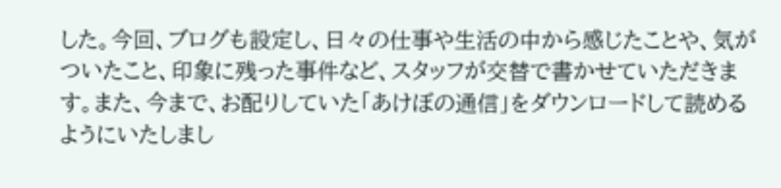した。今回、ブログも設定し、日々の仕事や生活の中から感じたことや、気がついたこと、印象に残った事件など、スタッフが交替で書かせていただきます。また、今まで、お配りしていた「あけぼの通信」をダウンロードして読めるようにいたしまし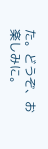た。どうぞ、お楽しみに。